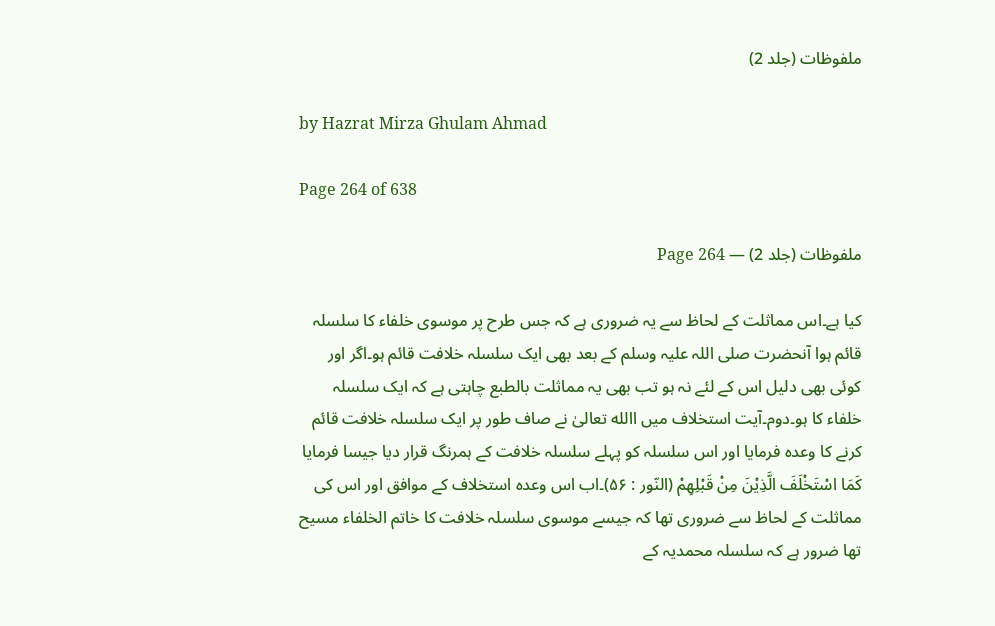ملفوظات (جلد 2)

by Hazrat Mirza Ghulam Ahmad

Page 264 of 638

ملفوظات (جلد 2) — Page 264

کیا ہے۔اس مماثلت کے لحاظ سے یہ ضروری ہے کہ جس طرح پر موسوی خلفاء کا سلسلہ قائم ہوا آنحضرت صلی اللہ علیہ وسلم کے بعد بھی ایک سلسلہ خلافت قائم ہو۔اگر اور کوئی بھی دلیل اس کے لئے نہ ہو تب بھی یہ مماثلت بالطبع چاہتی ہے کہ ایک سلسلہ خلفاء کا ہو۔دوم۔آیت استخلاف میں االله تعالیٰ نے صاف طور پر ایک سلسلہ خلافت قائم کرنے کا وعدہ فرمایا اور اس سلسلہ کو پہلے سلسلہ خلافت کے ہمرنگ قرار دیا جیسا فرمایا كَمَا اسْتَخْلَفَ الَّذِيْنَ مِنْ قَبْلِهِمْ (النّور : ۵۶)۔اب اس وعدہ استخلاف کے موافق اور اس کی مماثلت کے لحاظ سے ضروری تھا کہ جیسے موسوی سلسلہ خلافت کا خاتم الخلفاء مسیح تھا ضرور ہے کہ سلسلہ محمدیہ کے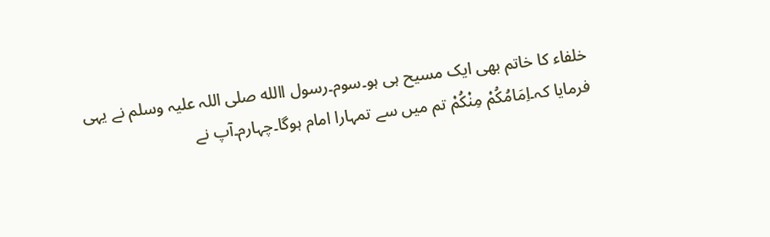خلفاء کا خاتم بھی ایک مسیح ہی ہو۔سوم۔رسول االله صلی اللہ علیہ وسلم نے یہی فرمایا کہ۔اِمَامُکُمْ مِنْکُمْ تم میں سے تمہارا امام ہوگا۔چہارم۔آپ نے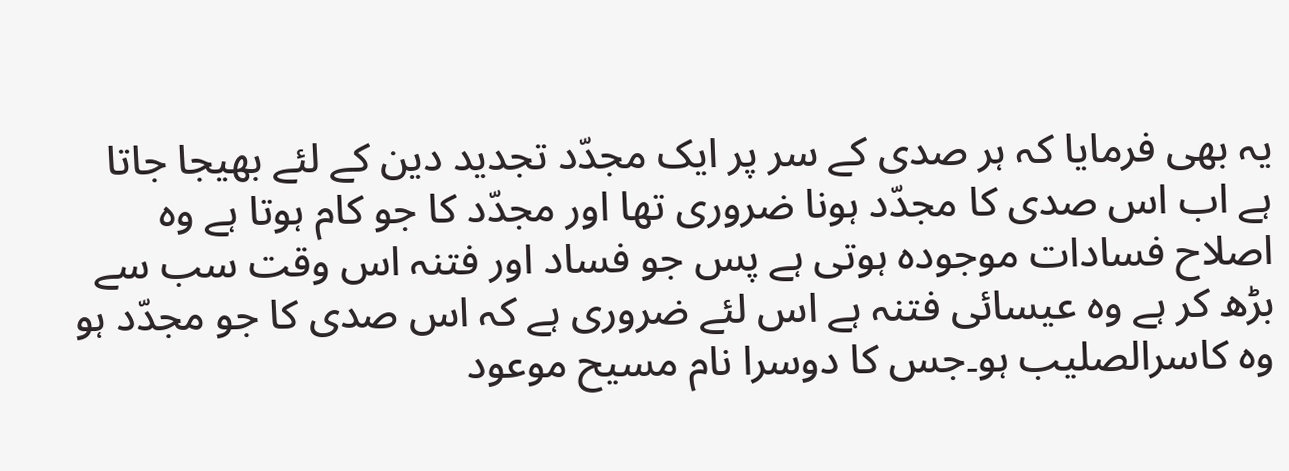یہ بھی فرمایا کہ ہر صدی کے سر پر ایک مجدّد تجدید دین کے لئے بھیجا جاتا ہے اب اس صدی کا مجدّد ہونا ضروری تھا اور مجدّد کا جو کام ہوتا ہے وہ اصلاح فسادات موجودہ ہوتی ہے پس جو فساد اور فتنہ اس وقت سب سے بڑھ کر ہے وہ عیسائی فتنہ ہے اس لئے ضروری ہے کہ اس صدی کا جو مجدّد ہو وہ کاسرالصلیب ہو۔جس کا دوسرا نام مسیح موعود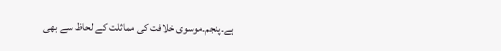ہے۔پنجم۔موسوی خلافت کی مماثلت کے لحاظ سے بھی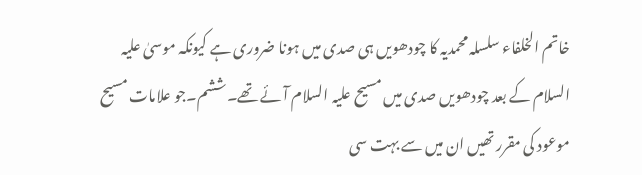خاتم الخلفاء سلسلہ محمدیہ کا چودھویں ہی صدی میں ہونا ضروری ہے کیونکہ موسیٰ علیہ السلام کے بعد چودھویں صدی میں مسیح علیہ السلام آئے تھے۔ششم۔جو علامات مسیح موعود کی مقرر تھیں ان میں سے بہت سی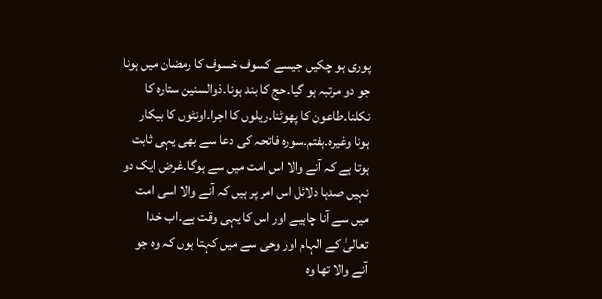پوری ہو چکیں جیسے کسوف خسوف کا رمضان میں ہونا جو دو مرتبہ ہو گیا۔حج کا بند ہونا۔ذوالسنین ستارہ کا نکلنا۔طاعون کا پھوٹنا۔ریلوں کا اجرا۔اونٹوں کا بیکار ہونا وغیرہ۔ہفتم۔سورہ فاتحہ کی دعا سے بھی یہی ثابت ہوتا ہے کہ آنے والا اس امت میں سے ہوگا۔غرض ایک دو نہیں صدہا دلائل اس امر پر ہیں کہ آنے والا اسی امت میں سے آنا چاہیے اور اس کا یہی وقت ہے۔اب خدا تعالیٰ کے الہام اور وحی سے میں کہتا ہوں کہ وہ جو آنے والا تھا وہ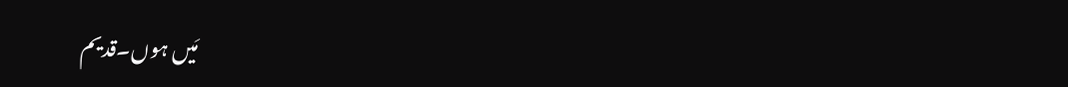مَیں ہوں۔قدیم